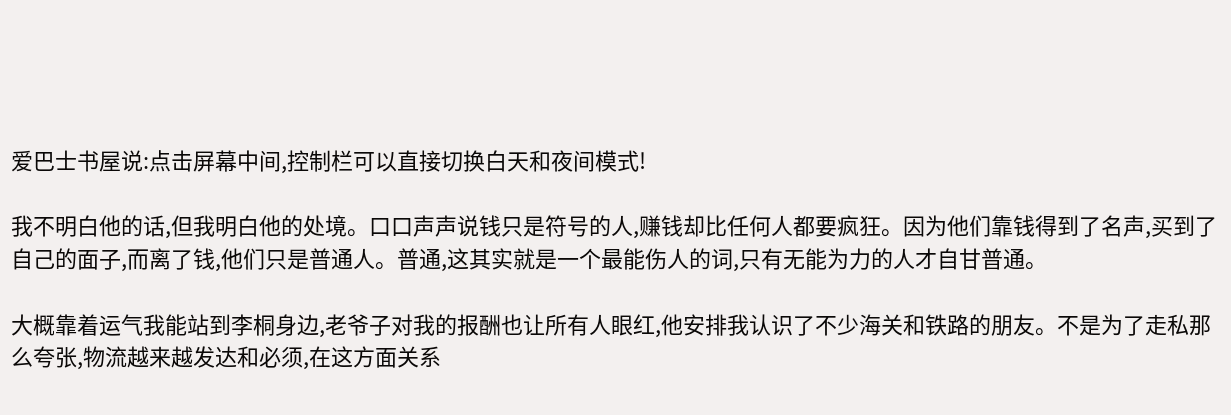爱巴士书屋说:点击屏幕中间,控制栏可以直接切换白天和夜间模式!

我不明白他的话,但我明白他的处境。口口声声说钱只是符号的人,赚钱却比任何人都要疯狂。因为他们靠钱得到了名声,买到了自己的面子,而离了钱,他们只是普通人。普通,这其实就是一个最能伤人的词,只有无能为力的人才自甘普通。

大概靠着运气我能站到李桐身边,老爷子对我的报酬也让所有人眼红,他安排我认识了不少海关和铁路的朋友。不是为了走私那么夸张,物流越来越发达和必须,在这方面关系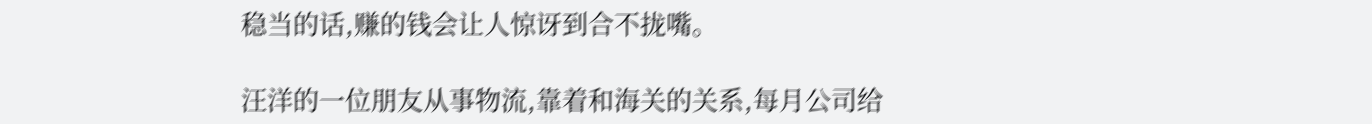稳当的话,赚的钱会让人惊讶到合不拢嘴。

汪洋的一位朋友从事物流,靠着和海关的关系,每月公司给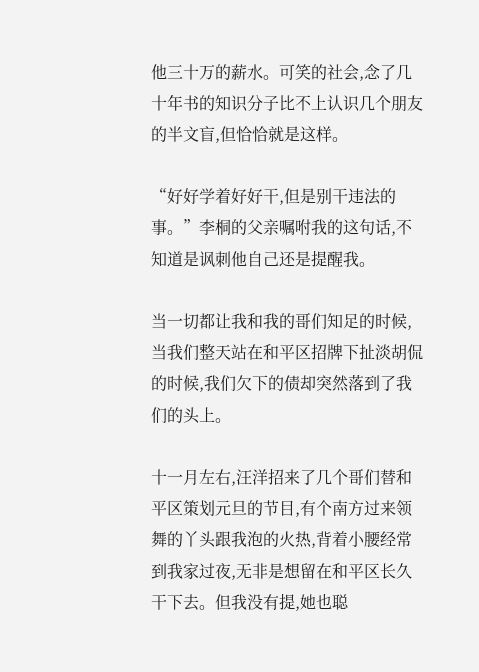他三十万的薪水。可笑的社会,念了几十年书的知识分子比不上认识几个朋友的半文盲,但恰恰就是这样。

“好好学着好好干,但是别干违法的事。”李桐的父亲嘱咐我的这句话,不知道是讽刺他自己还是提醒我。

当一切都让我和我的哥们知足的时候,当我们整天站在和平区招牌下扯淡胡侃的时候,我们欠下的债却突然落到了我们的头上。

十一月左右,汪洋招来了几个哥们替和平区策划元旦的节目,有个南方过来领舞的丫头跟我泡的火热,背着小腰经常到我家过夜,无非是想留在和平区长久干下去。但我没有提,她也聪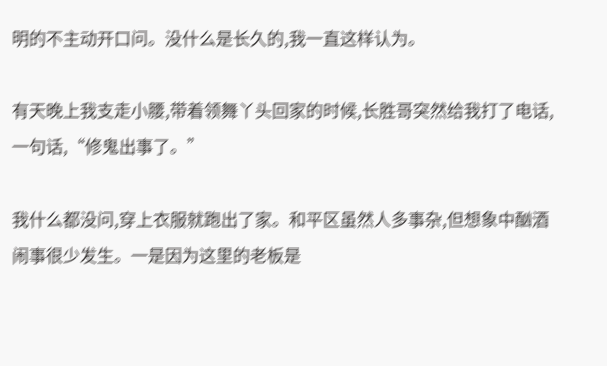明的不主动开口问。没什么是长久的,我一直这样认为。

有天晚上我支走小腰,带着领舞丫头回家的时候,长胜哥突然给我打了电话,一句话,“修鬼出事了。”

我什么都没问,穿上衣服就跑出了家。和平区虽然人多事杂,但想象中酗酒闹事很少发生。一是因为这里的老板是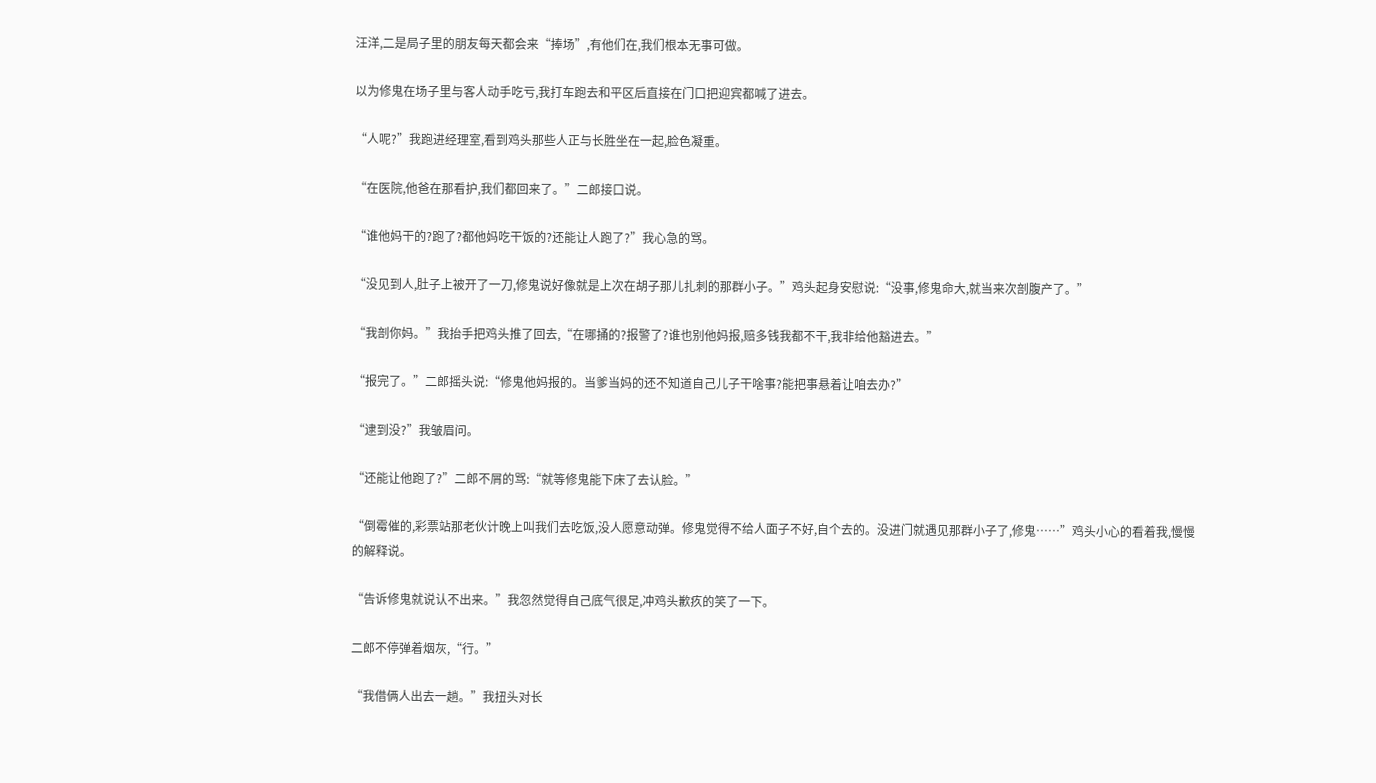汪洋,二是局子里的朋友每天都会来“捧场”,有他们在,我们根本无事可做。

以为修鬼在场子里与客人动手吃亏,我打车跑去和平区后直接在门口把迎宾都喊了进去。

“人呢?”我跑进经理室,看到鸡头那些人正与长胜坐在一起,脸色凝重。

“在医院,他爸在那看护,我们都回来了。”二郎接口说。

“谁他妈干的?跑了?都他妈吃干饭的?还能让人跑了?”我心急的骂。

“没见到人,肚子上被开了一刀,修鬼说好像就是上次在胡子那儿扎刺的那群小子。”鸡头起身安慰说:“没事,修鬼命大,就当来次剖腹产了。”

“我剖你妈。”我抬手把鸡头推了回去,“在哪捅的?报警了?谁也别他妈报,赔多钱我都不干,我非给他豁进去。”

“报完了。”二郎摇头说:“修鬼他妈报的。当爹当妈的还不知道自己儿子干啥事?能把事悬着让咱去办?”

“逮到没?”我皱眉问。

“还能让他跑了?”二郎不屑的骂:“就等修鬼能下床了去认脸。”

“倒霉催的,彩票站那老伙计晚上叫我们去吃饭,没人愿意动弹。修鬼觉得不给人面子不好,自个去的。没进门就遇见那群小子了,修鬼……”鸡头小心的看着我,慢慢的解释说。

“告诉修鬼就说认不出来。”我忽然觉得自己底气很足,冲鸡头歉疚的笑了一下。

二郎不停弹着烟灰,“行。”

“我借俩人出去一趟。”我扭头对长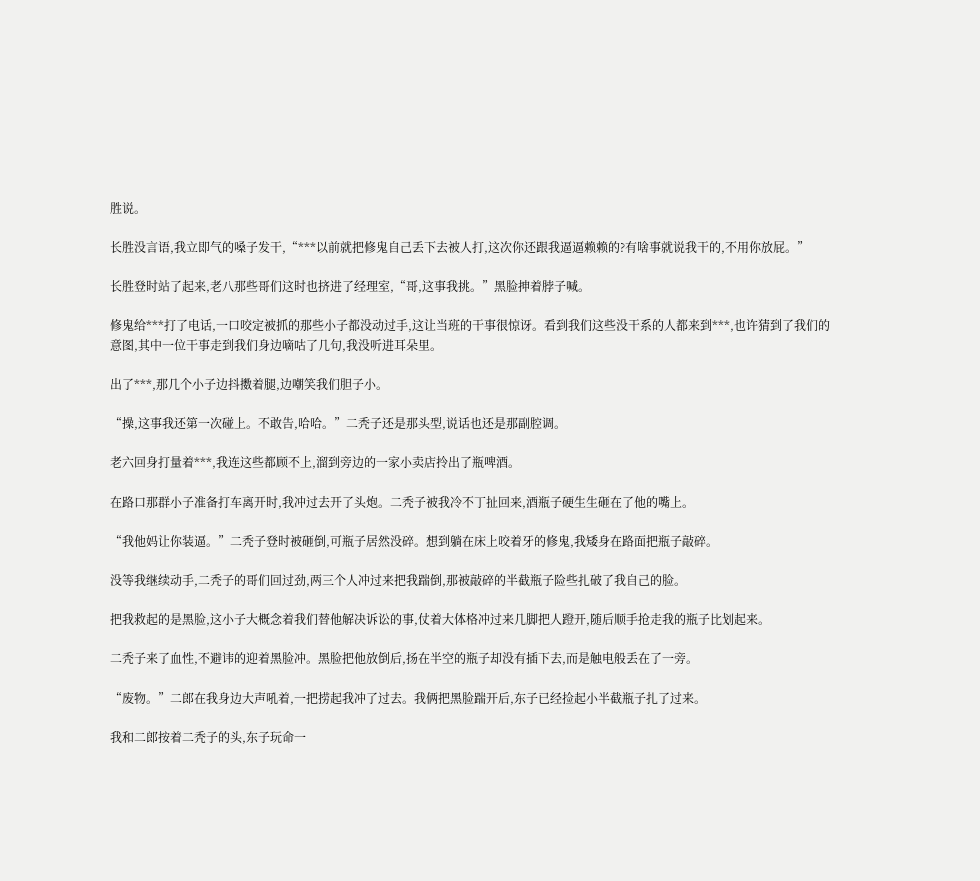胜说。

长胜没言语,我立即气的嗓子发干,“***以前就把修鬼自己丢下去被人打,这次你还跟我逼逼赖赖的?有啥事就说我干的,不用你放屁。”

长胜登时站了起来,老八那些哥们这时也挤进了经理室,“哥,这事我挑。”黑脸抻着脖子喊。

修鬼给***打了电话,一口咬定被抓的那些小子都没动过手,这让当班的干事很惊讶。看到我们这些没干系的人都来到***,也许猜到了我们的意图,其中一位干事走到我们身边嘀咕了几句,我没听进耳朵里。

出了***,那几个小子边抖擞着腿,边嘲笑我们胆子小。

“操,这事我还第一次碰上。不敢告,哈哈。”二秃子还是那头型,说话也还是那副腔调。

老六回身打量着***,我连这些都顾不上,溜到旁边的一家小卖店拎出了瓶啤酒。

在路口那群小子准备打车离开时,我冲过去开了头炮。二秃子被我冷不丁扯回来,酒瓶子硬生生砸在了他的嘴上。

“我他妈让你装逼。”二秃子登时被砸倒,可瓶子居然没碎。想到躺在床上咬着牙的修鬼,我矮身在路面把瓶子敲碎。

没等我继续动手,二秃子的哥们回过劲,两三个人冲过来把我踹倒,那被敲碎的半截瓶子险些扎破了我自己的脸。

把我救起的是黑脸,这小子大概念着我们替他解决诉讼的事,仗着大体格冲过来几脚把人蹬开,随后顺手抢走我的瓶子比划起来。

二秃子来了血性,不避讳的迎着黑脸冲。黑脸把他放倒后,扬在半空的瓶子却没有插下去,而是触电般丢在了一旁。

“废物。”二郎在我身边大声吼着,一把捞起我冲了过去。我俩把黑脸踹开后,东子已经捡起小半截瓶子扎了过来。

我和二郎按着二秃子的头,东子玩命一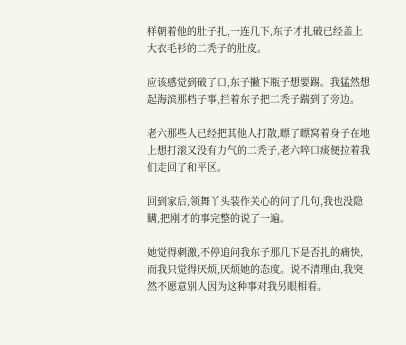样朝着他的肚子扎,一连几下,东子才扎破已经盖上大衣毛衫的二秃子的肚皮。

应该感觉到破了口,东子撇下瓶子想要踢。我猛然想起海滨那档子事,拦着东子把二秃子踹到了旁边。

老六那些人已经把其他人打散,瞟了瞟窝着身子在地上想打滚又没有力气的二秃子,老六啐口痰便拉着我们走回了和平区。

回到家后,领舞丫头装作关心的问了几句,我也没隐瞒,把刚才的事完整的说了一遍。

她觉得刺激,不停追问我东子那几下是否扎的痛快,而我只觉得厌烦,厌烦她的态度。说不清理由,我突然不愿意别人因为这种事对我另眼相看。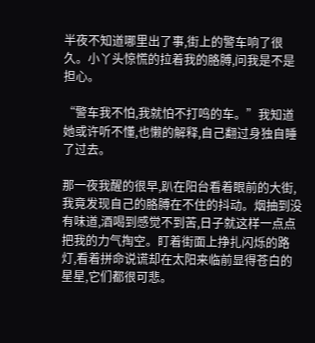半夜不知道哪里出了事,街上的警车响了很久。小丫头惊慌的拉着我的胳膊,问我是不是担心。

“警车我不怕,我就怕不打鸣的车。”我知道她或许听不懂,也懒的解释,自己翻过身独自睡了过去。

那一夜我醒的很早,趴在阳台看着眼前的大街,我竟发现自己的胳膊在不住的抖动。烟抽到没有味道,酒喝到感觉不到苦,日子就这样一点点把我的力气掏空。盯着街面上挣扎闪烁的路灯,看着拼命说谎却在太阳来临前显得苍白的星星,它们都很可悲。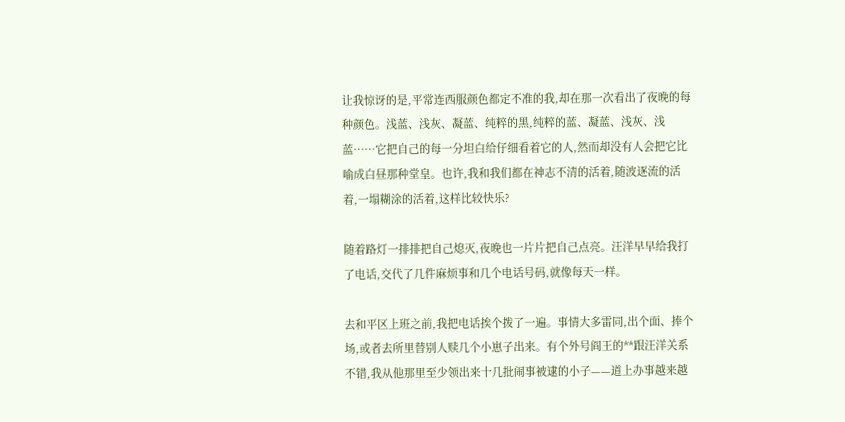让我惊讶的是,平常连西服颜色都定不准的我,却在那一次看出了夜晚的每种颜色。浅蓝、浅灰、凝蓝、纯粹的黑,纯粹的蓝、凝蓝、浅灰、浅蓝……它把自己的每一分坦白给仔细看着它的人,然而却没有人会把它比喻成白昼那种堂皇。也许,我和我们都在神志不清的活着,随波逐流的活着,一塌糊涂的活着,这样比较快乐?

随着路灯一排排把自己熄灭,夜晚也一片片把自己点亮。汪洋早早给我打了电话,交代了几件麻烦事和几个电话号码,就像每天一样。

去和平区上班之前,我把电话挨个拨了一遍。事情大多雷同,出个面、捧个场,或者去所里替别人赎几个小崽子出来。有个外号阎王的**跟汪洋关系不错,我从他那里至少领出来十几批闹事被逮的小子——道上办事越来越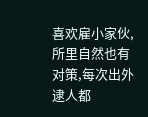喜欢雇小家伙,所里自然也有对策,每次出外逮人都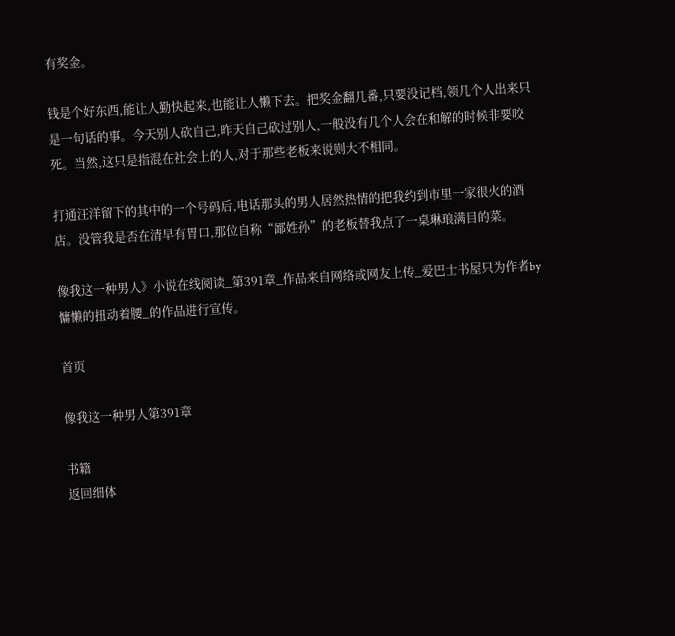有奖金。

钱是个好东西,能让人勤快起来,也能让人懒下去。把奖金翻几番,只要没记档,领几个人出来只是一句话的事。今天别人砍自己,昨天自己砍过别人,一般没有几个人会在和解的时候非要咬死。当然,这只是指混在社会上的人,对于那些老板来说则大不相同。

打通汪洋留下的其中的一个号码后,电话那头的男人居然热情的把我约到市里一家很火的酒店。没管我是否在清早有胃口,那位自称“鄙姓孙”的老板替我点了一桌琳琅满目的菜。

像我这一种男人》小说在线阅读_第391章_作品来自网络或网友上传_爱巴士书屋只为作者by慵懒的扭动着腰_的作品进行宣传。

首页

像我这一种男人第391章

书籍
返回细体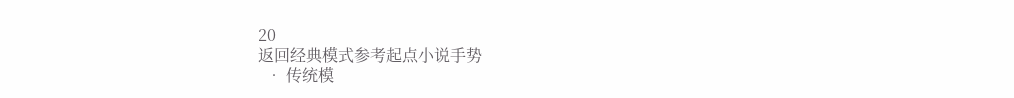20
返回经典模式参考起点小说手势
  • 传统模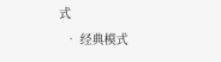式
  • 经典模式